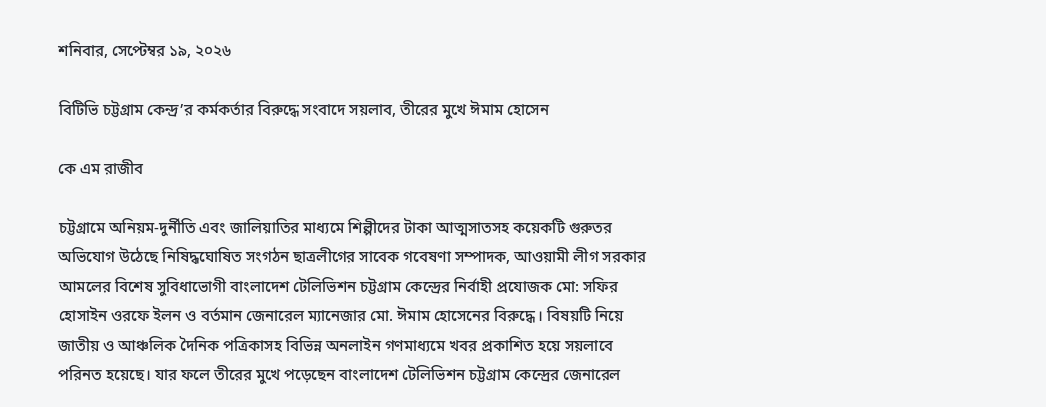শনিবার, সেপ্টেম্বর ১৯, ২০২৬

বিটিভি চট্টগ্রাম কেন্দ্র’র কর্মকর্তার বিরুদ্ধে সংবাদে সয়লাব, তীরের মুখে ঈমাম হোসেন

কে এম রাজীব

চট্টগ্রামে অনিয়ম-দুর্নীতি এবং জালিয়াতির মাধ্যমে শিল্পীদের টাকা আত্মসাতসহ কয়েকটি গুরুতর অভিযোগ উঠেছে নিষিদ্ধঘোষিত সংগঠন ছাত্রলীগের সাবেক গবেষণা সম্পাদক, আওয়ামী লীগ সরকার আমলের বিশেষ সুবিধাভোগী বাংলাদেশ টেলিভিশন চট্টগ্রাম কেন্দ্রের নির্বাহী প্রযোজক মো: সফির হোসাইন ওরফে ইলন ও বর্তমান জেনারেল ম্যানেজার মো. ঈমাম হোসেনের বিরুদ্ধে। বিষয়টি নিয়ে জাতীয় ও আঞ্চলিক দৈনিক পত্রিকাসহ বিভিন্ন অনলাইন গণমাধ্যমে খবর প্রকাশিত হয়ে সয়লাবে পরিনত হয়েছে। যার ফলে তীরের মুখে পড়েছেন বাংলাদেশ টেলিভিশন চট্টগ্রাম কেন্দ্রের জেনারেল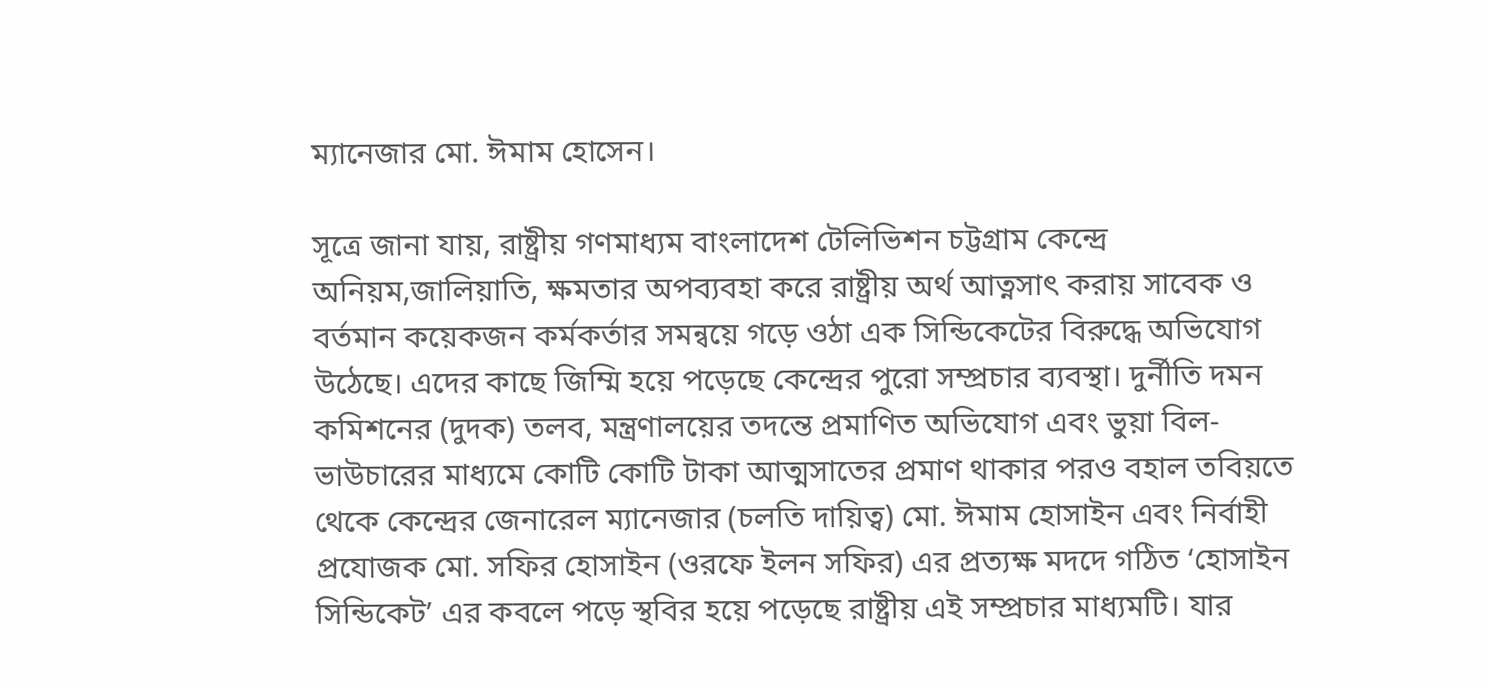ম্যানেজার মো. ঈমাম হোসেন।

সূত্রে জানা যায়, রাষ্ট্রীয় গণমাধ্যম বাংলাদেশ টেলিভিশন চট্টগ্রাম কেন্দ্রে অনিয়ম,জালিয়াতি, ক্ষমতার অপব্যবহা করে রাষ্ট্রীয় অর্থ আত্নসাৎ করায় সাবেক ও বর্তমান কয়েকজন কর্মকর্তার সমন্বয়ে গড়ে ওঠা এক সিন্ডিকেটের বিরুদ্ধে অভিযোগ উঠেছে। এদের কাছে জিম্মি হয়ে পড়েছে কেন্দ্রের পুরো সম্প্রচার ব্যবস্থা। দুর্নীতি দমন কমিশনের (দুদক) তলব, মন্ত্রণালয়ের তদন্তে প্রমাণিত অভিযোগ এবং ভুয়া বিল-ভাউচারের মাধ্যমে কোটি কোটি টাকা আত্মসাতের প্রমাণ থাকার পরও বহাল তবিয়তে থেকে কেন্দ্রের জেনারেল ম্যানেজার (চলতি দায়িত্ব) মো. ঈমাম হোসাইন এবং নির্বাহী প্রযোজক মো. সফির হোসাইন (ওরফে ইলন সফির) এর প্রত্যক্ষ মদদে গঠিত ‘হোসাইন সিন্ডিকেট’ এর কবলে পড়ে স্থবির হয়ে পড়েছে রাষ্ট্রীয় এই সম্প্রচার মাধ্যমটি। যার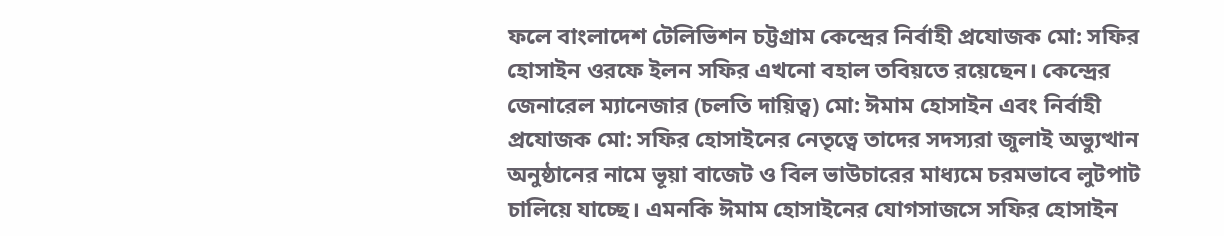ফলে বাংলাদেশ টেলিভিশন চট্টগ্রাম কেন্দ্রের নির্বাহী প্রযোজক মো: সফির হোসাইন ওরফে ইলন সফির এখনো বহাল তবিয়তে রয়েছেন। কেন্দ্রের জেনারেল ম্যানেজার (চলতি দায়িত্ব) মো: ঈমাম হোসাইন এবং নির্বাহী প্রযোজক মো: সফির হোসাইনের নেতৃত্বে তাদের সদস্যরা জুলাই অভ্যুত্থান অনুষ্ঠানের নামে ভূয়া বাজেট ও বিল ভাউচারের মাধ্যমে চরমভাবে লুটপাট চালিয়ে যাচ্ছে। এমনকি ঈমাম হোসাইনের যোগসাজসে সফির হোসাইন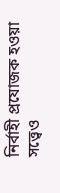নির্বাহী প্রযোজক হওয়া সত্ত্বেও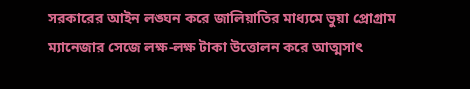সরকারের আইন লঙ্ঘন করে জালিয়াতির মাধ্যমে ভুয়া প্রোগ্রাম ম্যানেজার সেজে লক্ষ-লক্ষ টাকা উত্তোলন করে আত্মসাৎ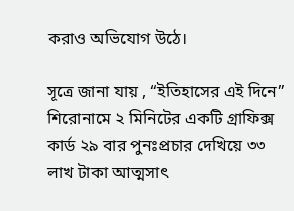করাও অভিযোগ উঠে।

সূত্রে জানা যায় , “ইতিহাসের এই দিনে” শিরোনামে ২ মিনিটের একটি গ্রাফিক্স কার্ড ২৯ বার পুনঃপ্রচার দেখিয়ে ৩৩ লাখ টাকা আত্মসাৎ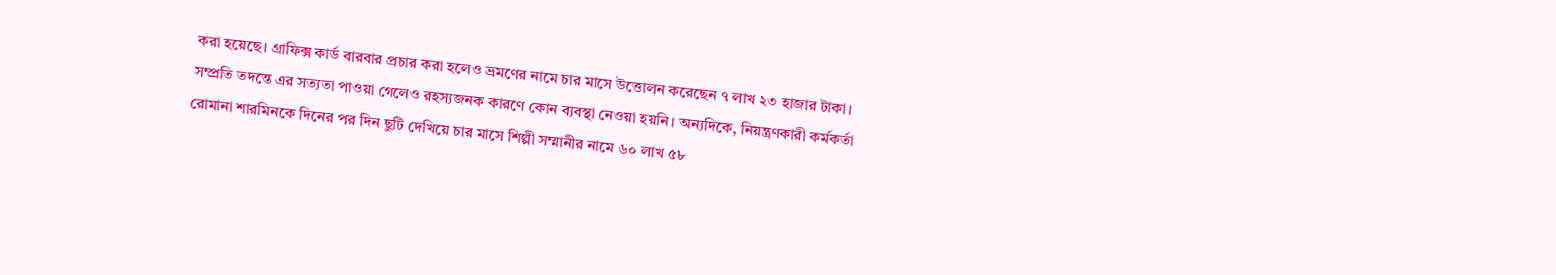করা হয়েছে। গ্রাফিক্স কার্ড বারবার প্রচার করা হলেও ভ্রমণের নামে চার মাসে উত্তোলন করেছেন ৭ লাখ ২৩ হাজার টাকা। সম্প্রতি তদন্তে এর সত্যতা পাওয়া গেলেও রহস্যজনক কারণে কোন ব্যবস্থা নেওয়া হয়নি। অন্যদিকে, নিয়ন্ত্রণকারী কর্মকর্তা রোমানা শারমিনকে দিনের পর দিন ছুটি দেখিয়ে চার মাসে শিল্পী সম্মানীর নামে ৬০ লাখ ৫৮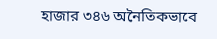হাজার ৩৪৬ অনৈতিকভাবে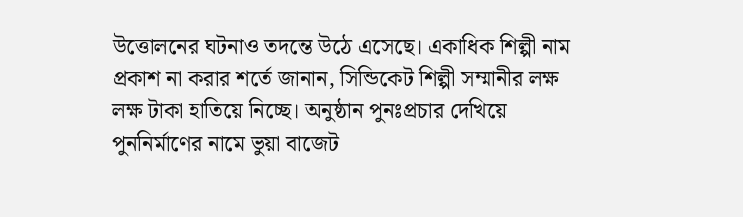উত্তোলনের ঘটনাও তদন্তে উঠে এসেছে। একাধিক শিল্পী নাম প্রকাশ না করার শর্তে জানান, সিন্ডিকেট শিল্পী সম্মানীর লক্ষ লক্ষ টাকা হাতিয়ে নিচ্ছে। অনুষ্ঠান পুনঃপ্রচার দেখিয়ে পুননির্মাণের নামে ভুয়া বাজেট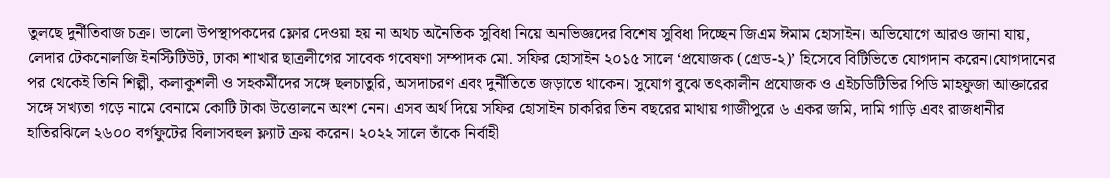তুলছে দুর্নীতিবাজ চক্র। ভালো উপস্থাপকদের ফ্লোর দেওয়া হয় না অথচ অনৈতিক সুবিধা নিয়ে অনভিজ্ঞদের বিশেষ সুবিধা দিচ্ছেন জিএম ঈমাম হোসাইন। অভিযোগে আরও জানা যায়, লেদার টেকনোলজি ইনস্টিটিউট, ঢাকা শাখার ছাত্রলীগের সাবেক গবেষণা সম্পাদক মো. সফির হোসাইন ২০১৫ সালে ‘প্রযোজক (গ্রেড-২)’ হিসেবে বিটিভিতে যোগদান করেন।যোগদানের পর থেকেই তিনি শিল্পী, কলাকুশলী ও সহকর্মীদের সঙ্গে ছলচাতুরি, অসদাচরণ এবং দুর্নীতিতে জড়াতে থাকেন। সুযোগ বুঝে তৎকালীন প্রযোজক ও এইচডিটিভির পিডি মাহফুজা আক্তারের সঙ্গে সখ্যতা গড়ে নামে বেনামে কোটি টাকা উত্তোলনে অংশ নেন। এসব অর্থ দিয়ে সফির হোসাইন চাকরির তিন বছরের মাথায় গাজীপুরে ৬ একর জমি, দামি গাড়ি এবং রাজধানীর হাতিরঝিলে ২৬০০ বর্গফুটের বিলাসবহুল ফ্ল্যাট ক্রয় করেন। ২০২২ সালে তাঁকে নির্বাহী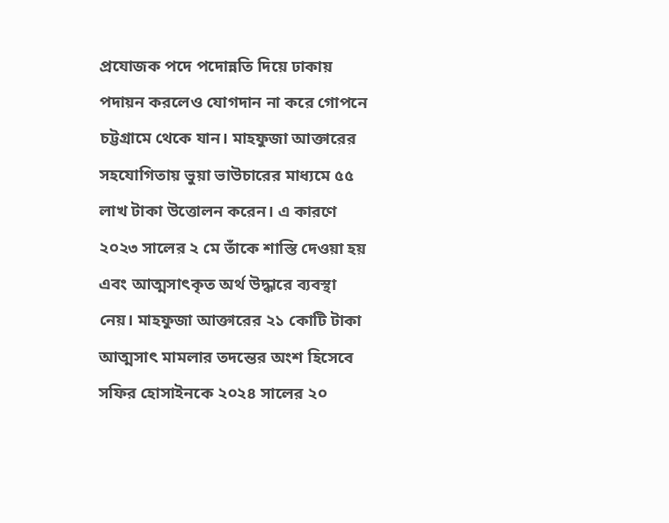প্রযোজক পদে পদোন্নতি দিয়ে ঢাকায় পদায়ন করলেও যোগদান না করে গোপনে চট্টগ্রামে থেকে যান। মাহফুজা আক্তারের সহযোগিতায় ভুয়া ভাউচারের মাধ্যমে ৫৫ লাখ টাকা উত্তোলন করেন। এ কারণে ২০২৩ সালের ২ মে তাঁকে শাস্তি দেওয়া হয় এবং আত্মসাৎকৃত অর্থ উদ্ধারে ব্যবস্থা নেয়। মাহফুজা আক্তারের ২১ কোটি টাকা আত্মসাৎ মামলার তদন্তের অংশ হিসেবে সফির হোসাইনকে ২০২৪ সালের ২০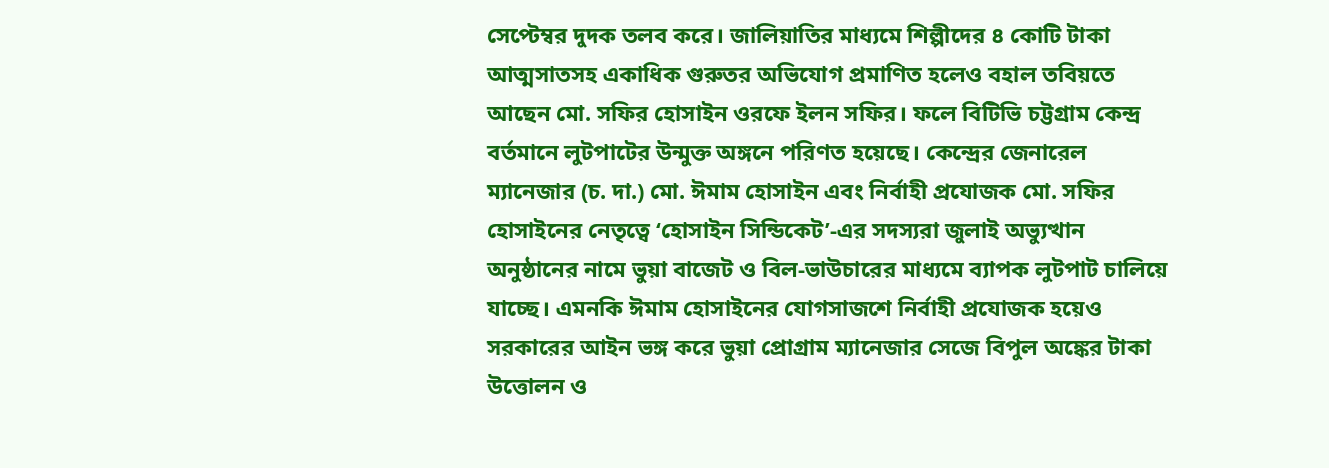সেপ্টেম্বর দুদক তলব করে। জালিয়াতির মাধ্যমে শিল্পীদের ৪ কোটি টাকা আত্মসাতসহ একাধিক গুরুতর অভিযোগ প্রমাণিত হলেও বহাল তবিয়তে আছেন মো. সফির হোসাইন ওরফে ইলন সফির। ফলে বিটিভি চট্টগ্রাম কেন্দ্র বর্তমানে লুটপাটের উন্মুক্ত অঙ্গনে পরিণত হয়েছে। কেন্দ্রের জেনারেল ম্যানেজার (চ. দা.) মো. ঈমাম হোসাইন এবং নির্বাহী প্রযোজক মো. সফির হোসাইনের নেতৃত্বে ‘হোসাইন সিন্ডিকেট’-এর সদস্যরা জুলাই অভ্যুত্থান অনুষ্ঠানের নামে ভুয়া বাজেট ও বিল-ভাউচারের মাধ্যমে ব্যাপক লুটপাট চালিয়ে যাচ্ছে। এমনকি ঈমাম হোসাইনের যোগসাজশে নির্বাহী প্রযোজক হয়েও সরকারের আইন ভঙ্গ করে ভুয়া প্রোগ্রাম ম্যানেজার সেজে বিপুল অঙ্কের টাকা উত্তোলন ও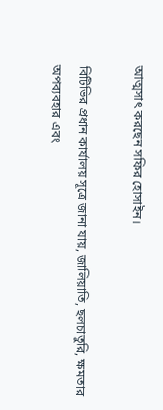আত্মসাৎ করছেন সফির হোসাইন।

বিটিভির প্রধান কার্যালয় সূত্রে জানা যায়, জালিয়াতি, ছলচাতুরি, ক্ষমতার অপব্যবহার এবং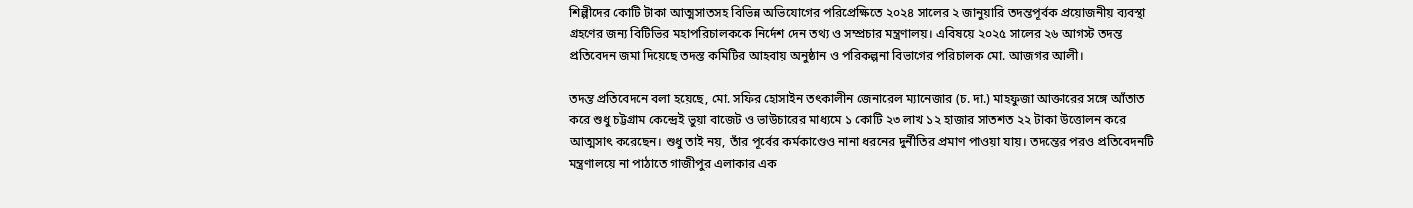শিল্পীদের কোটি টাকা আত্মসাতসহ বিভিন্ন অভিযোগের পরিপ্রেক্ষিতে ২০২৪ সালের ২ জানুয়ারি তদন্তপূর্বক প্রয়োজনীয় ব্যবস্থা গ্রহণের জন্য বিটিভির মহাপরিচালককে নির্দেশ দেন তথ্য ও সম্প্রচার মন্ত্রণালয়। এবিষয়ে ২০২৫ সালের ২৬ আগস্ট তদন্ত প্রতিবেদন জমা দিয়েছে তদস্ত কমিটির আহবায় অনুষ্ঠান ও পরিকল্পনা বিভাগের পরিচালক মো. আজগর আলী।

তদন্ত প্রতিবেদনে বলা হয়েছে, মো. সফির হোসাইন তৎকালীন জেনারেল ম্যানেজার (চ. দা.) মাহফুজা আক্তারের সঙ্গে আঁতাত করে শুধু চট্টগ্রাম কেন্দ্রেই ভুয়া বাজেট ও ভাউচারের মাধ্যমে ১ কোটি ২৩ লাখ ১২ হাজার সাতশত ২২ টাকা উত্তোলন করে আত্মসাৎ করেছেন। শুধু তাই নয়, তাঁর পূর্বের কর্মকাণ্ডেও নানা ধরনের দুর্নীতির প্রমাণ পাওয়া যায়। তদন্তের পরও প্রতিবেদনটি মন্ত্রণালয়ে না পাঠাতে গাজীপুর এলাকার এক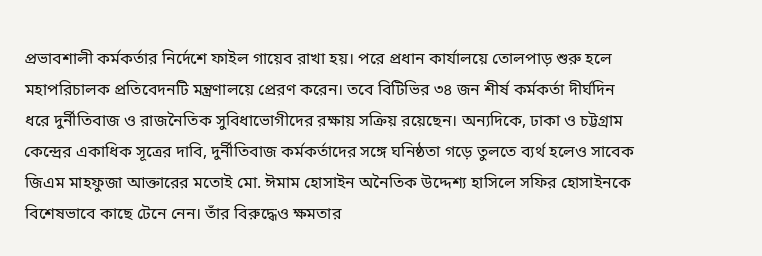প্রভাবশালী কর্মকর্তার নির্দেশে ফাইল গায়েব রাখা হয়। পরে প্রধান কার্যালয়ে তোলপাড় শুরু হলে মহাপরিচালক প্রতিবেদনটি মন্ত্রণালয়ে প্রেরণ করেন। তবে বিটিভির ৩৪ জন শীর্ষ কর্মকর্তা দীর্ঘদিন ধরে দুর্নীতিবাজ ও রাজনৈতিক সুবিধাভোগীদের রক্ষায় সক্রিয় রয়েছেন। অন্যদিকে, ঢাকা ও চট্টগ্রাম কেন্দ্রের একাধিক সূত্রের দাবি, দুর্নীতিবাজ কর্মকর্তাদের সঙ্গে ঘনিষ্ঠতা গড়ে তুলতে ব্যর্থ হলেও সাবেক জিএম মাহফুজা আক্তারের মতোই মো. ঈমাম হোসাইন অনৈতিক উদ্দেশ্য হাসিলে সফির হোসাইনকে বিশেষভাবে কাছে টেনে নেন। তাঁর বিরুদ্ধেও ক্ষমতার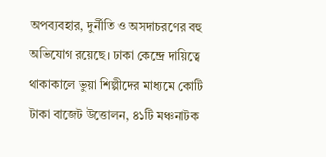অপব্যবহার, দুর্নীতি ও অসদাচরণের বহু অভিযোগ রয়েছে। ঢাকা কেন্দ্রে দায়িত্বে থাকাকালে ভুয়া শিল্পীদের মাধ্যমে কোটি টাকা বাজেট উত্তোলন, ৪১টি মঞ্চনাটক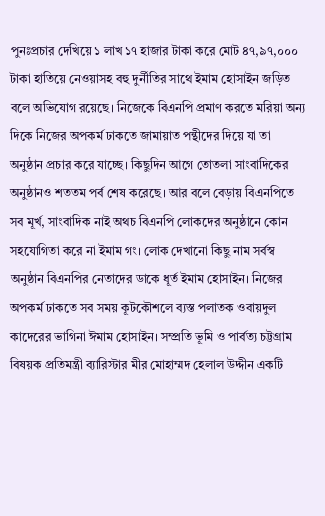পুনঃপ্রচার দেখিয়ে ১ লাখ ১৭ হাজার টাকা করে মোট ৪৭,৯৭,০০০ টাকা হাতিয়ে নেওয়াসহ বহু দুর্নীতির সাথে ইমাম হোসাইন জড়িত বলে অভিযোগ রয়েছে। নিজেকে বিএনপি প্রমাণ করতে মরিয়া অন্য দিকে নিজের অপকর্ম ঢাকতে জামায়াত পন্থীদের দিয়ে যা তা অনুষ্ঠান প্রচার করে যাচ্ছে। কিছুদিন আগে তোতলা সাংবাদিকের অনুষ্ঠানও শততম পর্ব শেষ করেছে। আর বলে বেড়ায় বিএনপিতে সব মূর্খ, সাংবাদিক নাই অথচ বিএনপি লোকদের অনুষ্ঠানে কোন সহযোগিতা করে না ইমাম গং। লোক দেখানো কিছু নাম সর্বস্ব অনুষ্ঠান বিএনপির নেতাদের ডাকে ধূর্ত ইমাম হোসাইন। নিজের অপকর্ম ঢাকতে সব সময় কূটকৌশলে ব্যস্ত পলাতক ওবায়দুল কাদেরের ভাগিনা ঈমাম হোসাইন। সম্প্রতি ভূমি ও পার্বত্য চট্টগ্রাম বিষয়ক প্রতিমন্ত্রী ব্যারিস্টার মীর মোহাম্মদ হেলাল উদ্দীন একটি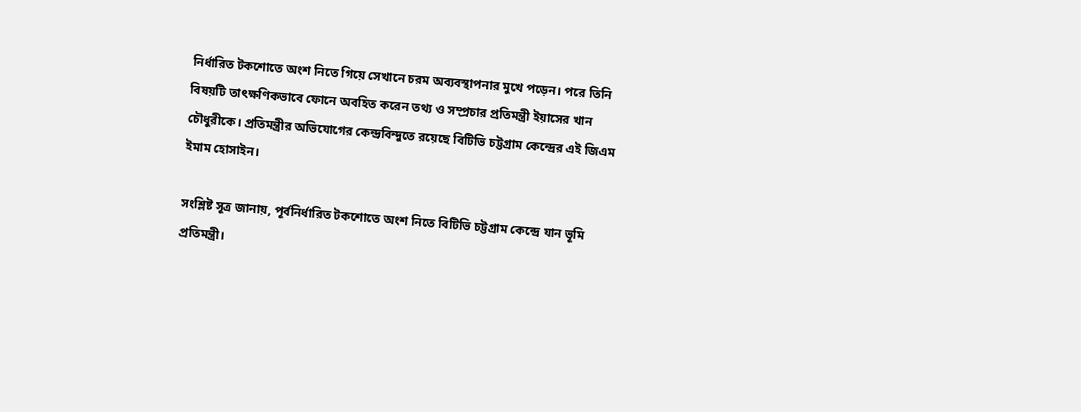নির্ধারিত টকশোতে অংশ নিতে গিয়ে সেখানে চরম অব্যবস্থাপনার মুখে পড়েন। পরে তিনি বিষয়টি তাৎক্ষণিকভাবে ফোনে অবহিত করেন তথ্য ও সম্প্রচার প্রতিমন্ত্রী ইয়াসের খান চৌধুরীকে। প্রতিমন্ত্রীর অভিযোগের কেন্দ্রবিন্দুতে রয়েছে বিটিভি চট্টগ্রাম কেন্দ্রের এই জিএম ইমাম হোসাইন।

সংশ্লিষ্ট সূত্র জানায়, পূর্বনির্ধারিত টকশোতে অংশ নিতে বিটিভি চট্টগ্রাম কেন্দ্রে যান ভূমি প্রতিমন্ত্রী।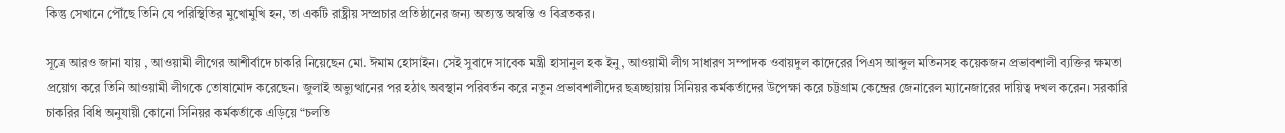কিন্তু সেখানে পৌঁছে তিনি যে পরিস্থিতির মুখোমুখি হন, তা একটি রাষ্ট্রীয় সম্প্রচার প্রতিষ্ঠানের জন্য অত্যন্ত অস্বস্তি ও বিব্রতকর।

সূত্রে আরও জানা যায় , আওয়ামী লীগের আশীর্বাদে চাকরি নিয়েছেন মো. ঈমাম হোসাইন। সেই সুবাদে সাবেক মন্ত্রী হাসানুল হক ইনু, আওয়ামী লীগ সাধারণ সম্পাদক ওবায়দুল কাদেরের পিএস আব্দুল মতিনসহ কয়েকজন প্রভাবশালী ব্যক্তির ক্ষমতা প্রয়োগ করে তিনি আওয়ামী লীগকে তোষামোদ করেছেন। জুলাই অভ্যুত্থানের পর হঠাৎ অবস্থান পরিবর্তন করে নতুন প্রভাবশালীদের ছত্রচ্ছায়ায় সিনিয়র কর্মকর্তাদের উপেক্ষা করে চট্টগ্রাম কেন্দ্রের জেনারেল ম্যানেজারের দায়িত্ব দখল করেন। সরকারি চাকরির বিধি অনুযায়ী কোনো সিনিয়র কর্মকর্তাকে এড়িয়ে “চলতি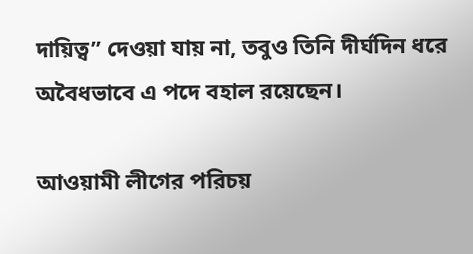দায়িত্ব” দেওয়া যায় না, তবুও তিনি দীর্ঘদিন ধরে অবৈধভাবে এ পদে বহাল রয়েছেন।

আওয়ামী লীগের পরিচয়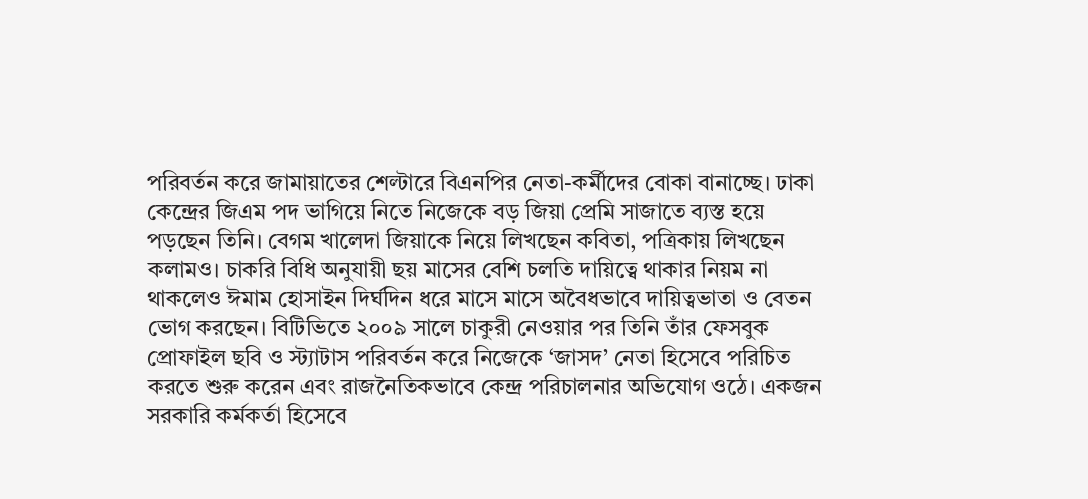পরিবর্তন করে জামায়াতের শেল্টারে বিএনপির নেতা-কর্মীদের বোকা বানাচ্ছে। ঢাকা কেন্দ্রের জিএম পদ ভাগিয়ে নিতে নিজেকে বড় জিয়া প্রেমি সাজাতে ব্যস্ত হয়ে পড়ছেন তিনি। বেগম খালেদা জিয়াকে নিয়ে লিখছেন কবিতা, পত্রিকায় লিখছেন কলামও। চাকরি বিধি অনুযায়ী ছয় মাসের বেশি চলতি দায়িত্বে থাকার নিয়ম না থাকলেও ঈমাম হোসাইন দির্ঘদিন ধরে মাসে মাসে অবৈধভাবে দায়িত্বভাতা ও বেতন ভোগ করছেন। বিটিভিতে ২০০৯ সালে চাকুরী নেওয়ার পর তিনি তাঁর ফেসবুক প্রোফাইল ছবি ও স্ট্যাটাস পরিবর্তন করে নিজেকে ‘জাসদ’ নেতা হিসেবে পরিচিত করতে শুরু করেন এবং রাজনৈতিকভাবে কেন্দ্র পরিচালনার অভিযোগ ওঠে। একজন সরকারি কর্মকর্তা হিসেবে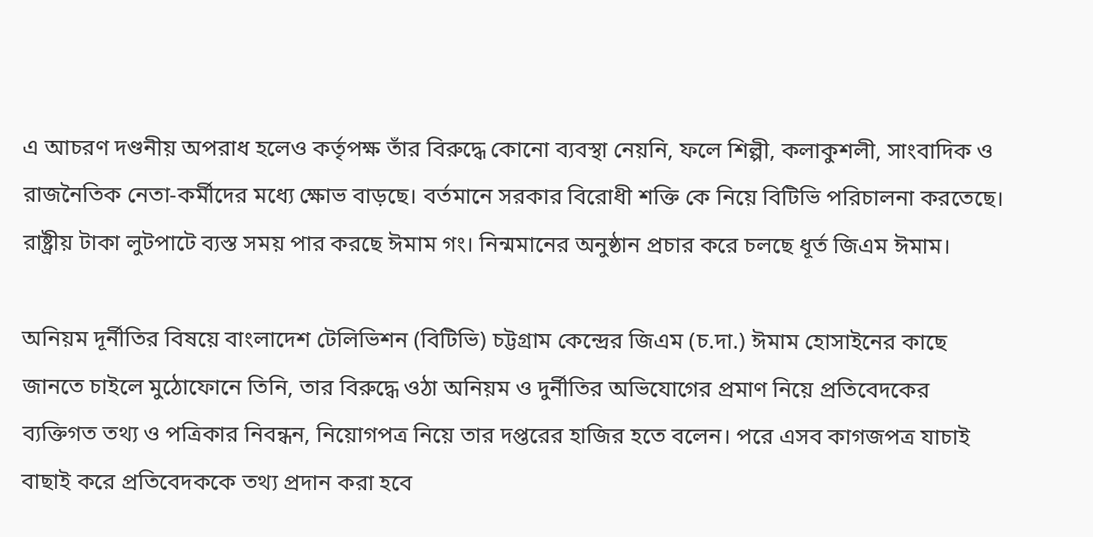এ আচরণ দণ্ডনীয় অপরাধ হলেও কর্তৃপক্ষ তাঁর বিরুদ্ধে কোনো ব্যবস্থা নেয়নি, ফলে শিল্পী, কলাকুশলী, সাংবাদিক ও রাজনৈতিক নেতা-কর্মীদের মধ্যে ক্ষোভ বাড়ছে। বর্তমানে সরকার বিরোধী শক্তি কে নিয়ে বিটিভি পরিচালনা করতেছে। রাষ্ট্রীয় টাকা লুটপাটে ব্যস্ত সময় পার করছে ঈমাম গং। নিন্মমানের অনুষ্ঠান প্রচার করে চলছে ধূর্ত জিএম ঈমাম।

অনিয়ম দূর্নীতির বিষয়ে বাংলাদেশ টেলিভিশন (বিটিভি) চট্টগ্রাম কেন্দ্রের জিএম (চ.দা.) ঈমাম হোসাইনের কাছে জানতে চাইলে মুঠোফোনে তিনি, তার বিরুদ্ধে ওঠা অনিয়ম ও দুর্নীতির অভিযোগের প্রমাণ নিয়ে প্রতিবেদকের ব্যক্তিগত তথ্য ও পত্রিকার নিবন্ধন, নিয়োগপত্র নিয়ে তার দপ্তরের হাজির হতে বলেন। পরে এসব কাগজপত্র যাচাই বাছাই করে প্রতিবেদককে তথ্য প্রদান করা হবে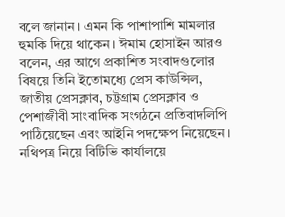বলে জানান। এমন কি পাশাপাশি মামলার হুমকি দিয়ে থাকেন। ঈমাম হোসাইন আরও বলেন, এর আগে প্রকাশিত সংবাদগুলোর বিষয়ে তিনি ইতোমধ্যে প্রেস কাউন্সিল, জাতীয় প্রেসক্লাব, চট্টগ্রাম প্রেসক্লাব ও পেশাজীবী সাংবাদিক সংগঠনে প্রতিবাদলিপি পাঠিয়েছেন এবং আইনি পদক্ষেপ নিয়েছেন। নথিপত্র নিয়ে বিটিভি কার্যালয়ে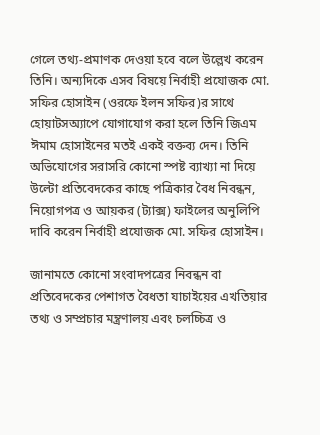গেলে তথ্য-প্রমাণক দেওয়া হবে বলে উল্লেখ করেন তিনি। অন্যদিকে এসব বিষয়ে নির্বাহী প্রযোজক মো. সফির হোসাইন (ওরফে ইলন সফির)র সাথে হোয়াটসঅ্যাপে যোগাযোগ করা হলে তিনি জিএম ঈমাম হোসাইনের মতই একই বক্তব্য দেন। তিনি অভিযোগের সরাসরি কোনো স্পষ্ট ব্যাখ্যা না দিয়ে উল্টো প্রতিবেদকের কাছে পত্রিকার বৈধ নিবন্ধন, নিয়োগপত্র ও আয়কর (ট্যাক্স) ফাইলের অনুলিপি দাবি করেন নির্বাহী প্রযোজক মো. সফির হোসাইন।

জানামতে কোনো সংবাদপত্রের নিবন্ধন বা প্রতিবেদকের পেশাগত বৈধতা যাচাইয়ের এখতিয়ার তথ্য ও সম্প্রচার মন্ত্রণালয় এবং চলচ্চিত্র ও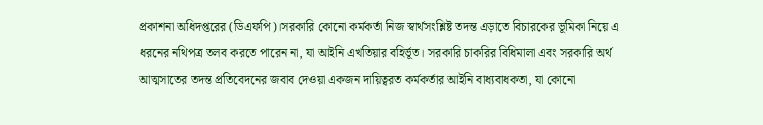প্রকাশনা অধিদপ্তরের (ডিএফপি)।সরকারি কোনো কর্মকর্তা নিজ স্বার্থসংশ্লিষ্ট তদন্ত এড়াতে বিচারকের ভূমিকা নিয়ে এ ধরনের নথিপত্র তলব করতে পারেন না, যা আইনি এখতিয়ার বহির্ভূত। সরকারি চাকরির বিধিমালা এবং সরকারি অর্থ আত্মসাতের তদন্ত প্রতিবেদনের জবাব দেওয়া একজন দায়িত্বরত কর্মকর্তার আইনি বাধ্যবাধকতা, যা কোনো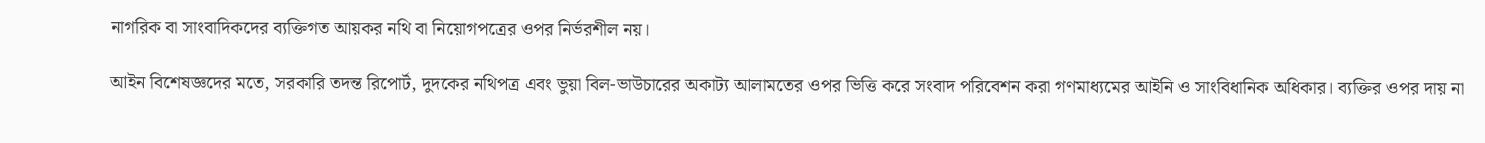নাগরিক বা সাংবাদিকদের ব্যক্তিগত আয়কর নথি বা নিয়োগপত্রের ওপর নির্ভরশীল নয়।

আইন বিশেষজ্ঞদের মতে, সরকারি তদন্ত রিপোর্ট, দুদকের নথিপত্র এবং ভুয়া বিল-ভাউচারের অকাট্য আলামতের ওপর ভিত্তি করে সংবাদ পরিবেশন করা গণমাধ্যমের আইনি ও সাংবিধানিক অধিকার। ব্যক্তির ওপর দায় না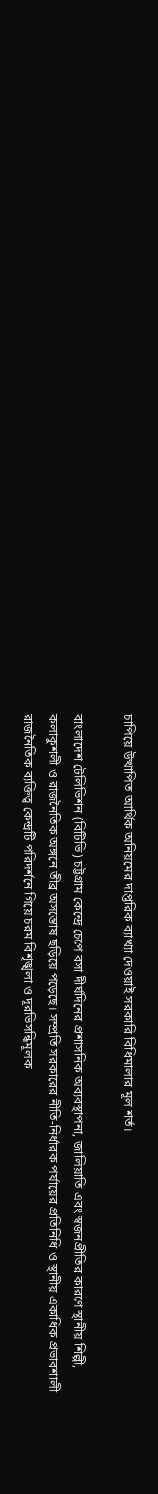চাপিয়ে উত্থাপিত আর্থিক অনিয়মের দাপ্তরিক ব্যাখ্যা দেওয়াই সরকারি বিধিমালার মূল শর্ত।

বাংলাদেশ টেলিভিশন (বিটিভি) চট্টগ্রাম কেন্দ্রে চেপে বসা দীর্ঘদিনের প্রশাসনিক অব্যবস্থাপনা, জালিয়াতি এবং স্বজনপ্রীতির কারণে স্থানীয় শিল্পী, কলাকুশলী ও রাজনৈতিক অঙ্গনে তীব্র অসন্তোষ ছড়িয়ে পড়েছে। সম্প্রতি সরকারের নীতি-নির্ধারক পর্যায়ের প্রতিনিধি ও স্থানীয় একাধিক প্রভাবশালী রাজনৈতিক ব্যক্তিত্ব কেন্দ্রটি পরিদর্শনে গিয়ে চরম বিশৃঙ্খলা ও দূরভিসন্ধিমূলক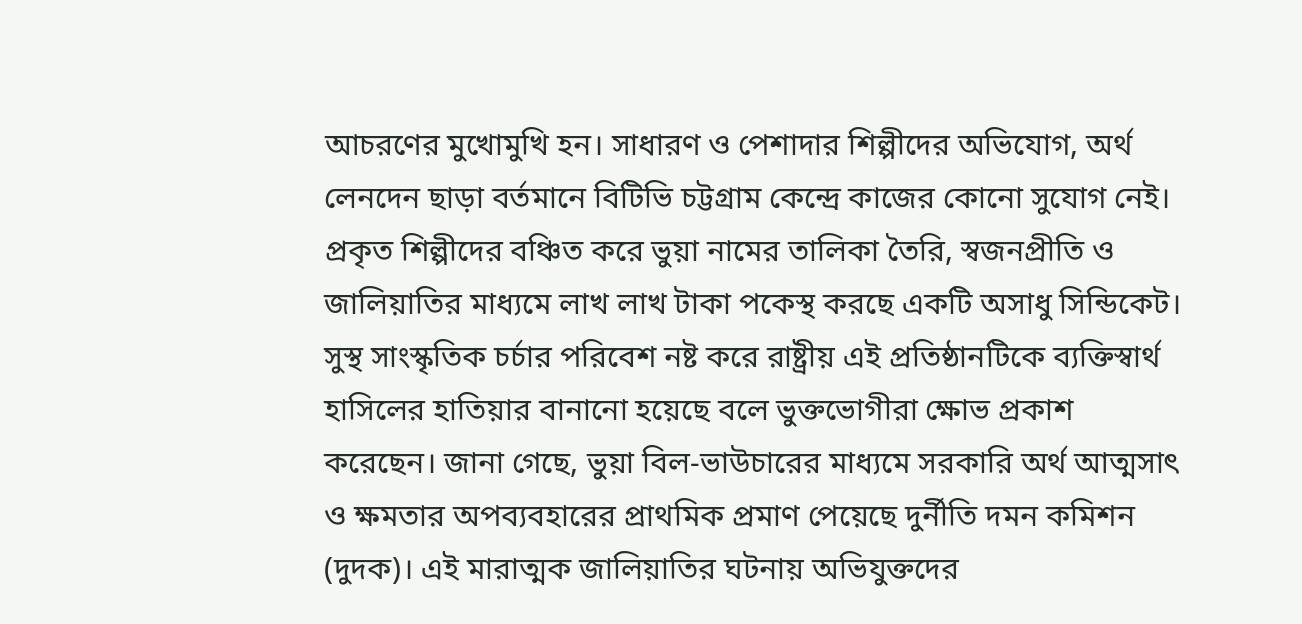আচরণের মুখোমুখি হন। সাধারণ ও পেশাদার শিল্পীদের অভিযোগ, অর্থ লেনদেন ছাড়া বর্তমানে বিটিভি চট্টগ্রাম কেন্দ্রে কাজের কোনো সুযোগ নেই। প্রকৃত শিল্পীদের বঞ্চিত করে ভুয়া নামের তালিকা তৈরি, স্বজনপ্রীতি ও জালিয়াতির মাধ্যমে লাখ লাখ টাকা পকেস্থ করছে একটি অসাধু সিন্ডিকেট। সুস্থ সাংস্কৃতিক চর্চার পরিবেশ নষ্ট করে রাষ্ট্রীয় এই প্রতিষ্ঠানটিকে ব্যক্তিস্বার্থ হাসিলের হাতিয়ার বানানো হয়েছে বলে ভুক্তভোগীরা ক্ষোভ প্রকাশ করেছেন। জানা গেছে, ভুয়া বিল-ভাউচারের মাধ্যমে সরকারি অর্থ আত্মসাৎ ও ক্ষমতার অপব্যবহারের প্রাথমিক প্রমাণ পেয়েছে দুর্নীতি দমন কমিশন (দুদক)। এই মারাত্মক জালিয়াতির ঘটনায় অভিযুক্তদের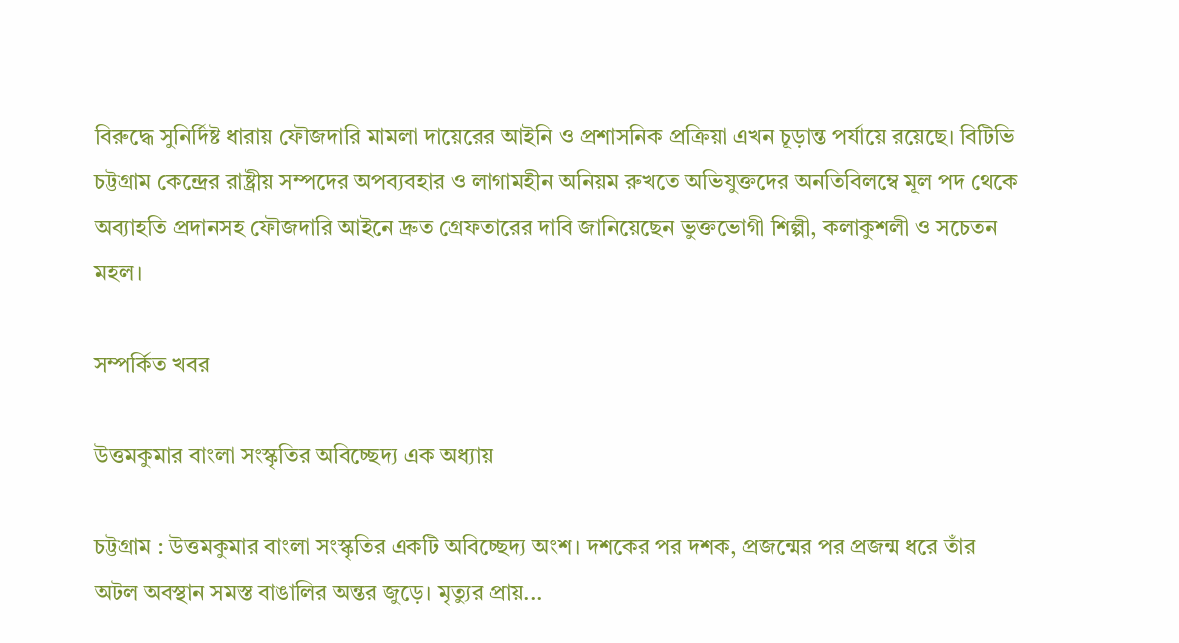বিরুদ্ধে সুনির্দিষ্ট ধারায় ফৌজদারি মামলা দায়েরের আইনি ও প্রশাসনিক প্রক্রিয়া এখন চূড়ান্ত পর্যায়ে রয়েছে। বিটিভি চট্টগ্রাম কেন্দ্রের রাষ্ট্রীয় সম্পদের অপব্যবহার ও লাগামহীন অনিয়ম রুখতে অভিযুক্তদের অনতিবিলম্বে মূল পদ থেকে অব্যাহতি প্রদানসহ ফৌজদারি আইনে দ্রুত গ্রেফতারের দাবি জানিয়েছেন ভুক্তভোগী শিল্পী, কলাকুশলী ও সচেতন মহল।

সম্পর্কিত খবর

উত্তমকুমার বাংলা সংস্কৃতির অবিচ্ছেদ্য এক অধ্যায়

চট্টগ্রাম : উত্তমকুমার বাংলা সংস্কৃতির একটি অবিচ্ছেদ্য অংশ। দশকের পর দশক, প্রজন্মের পর প্রজন্ম ধরে তাঁর অটল অবস্থান সমস্ত বাঙালির অন্তর জুড়ে। মৃত্যুর প্রায়...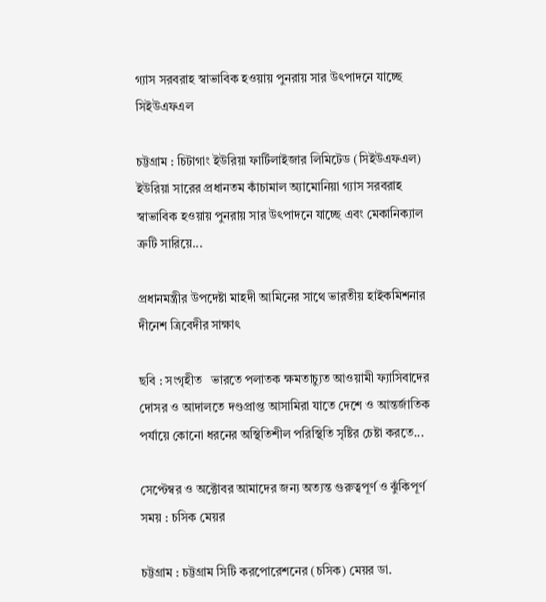গ্যাস সরবরাহ স্বাভাবিক হওয়ায় পুনরায় সার উৎপাদনে যাচ্ছে সিইউএফএল

চট্টগ্রাম : চিটাগাং ইউরিয়া ফার্টিলাইজার লিমিটেড (সিইউএফএল) ইউরিয়া সারের প্রধানতম কাঁচামাল অ্যামোনিয়া গ্যাস সরবরাহ স্বাভাবিক হওয়ায় পুনরায় সার উৎপাদনে যাচ্ছে এবং মেকানিক্যাল ত্রুটি সারিয়ে...

প্রধানমন্ত্রীর উপদেষ্টা মাহদী আমিনের সাথে ভারতীয় হাইকমিশনার দীনেশ ত্রিবেদীর সাক্ষাৎ

ছবি : সংগৃহীত   ভারতে পলাতক ক্ষমতাচ্যুত আওয়ামী ফ্যাসিবাদের দোসর ও আদালতে দণ্ডপ্রাপ্ত আসামিরা যাতে দেশে ও আন্তর্জাতিক পর্যায়ে কোনো ধরনের অস্থিতিশীল পরিস্থিতি সৃষ্টির চেষ্টা করতে...

সেপ্টেম্বর ও অক্টোবর আমাদের জন্য অত্যন্ত গুরুত্বপূর্ণ ও ঝুঁকিপূর্ণ সময় : চসিক মেয়র

চট্টগ্রাম : চট্টগ্রাম সিটি করপোরেশনের (চসিক) মেয়র ডা.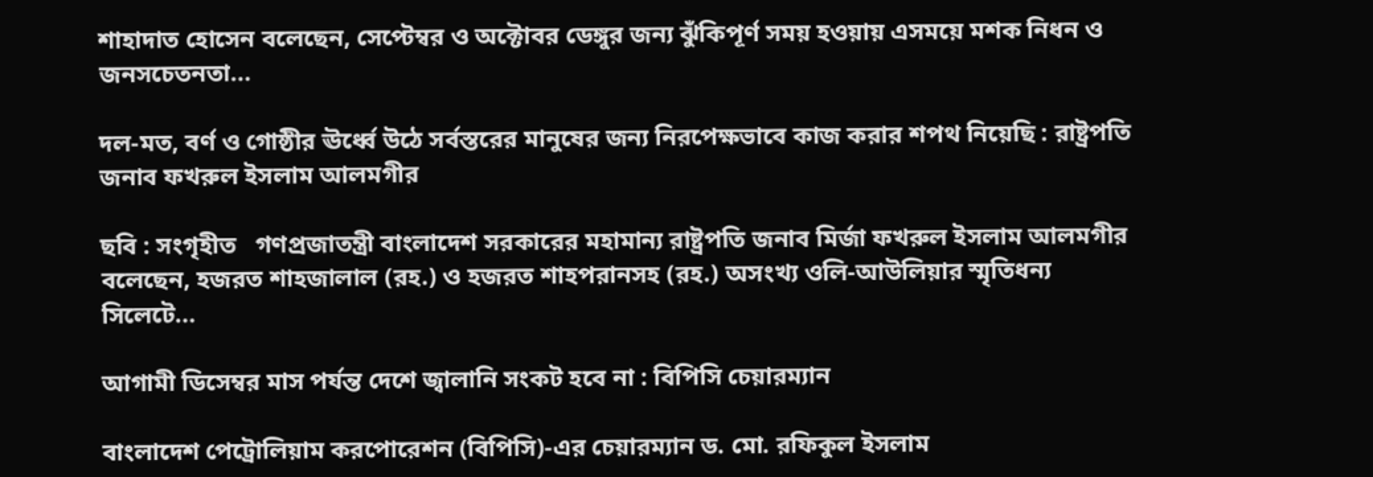শাহাদাত হোসেন বলেছেন, সেপ্টেম্বর ও অক্টোবর ডেঙ্গুর জন্য ঝুঁকিপূর্ণ সময় হওয়ায় এসময়ে মশক নিধন ও জনসচেতনতা...

দল-মত, বর্ণ ও গোষ্ঠীর ঊর্ধ্বে উঠে সর্বস্তরের মানুষের জন্য নিরপেক্ষভাবে কাজ করার শপথ নিয়েছি : রাষ্ট্রপতি জনাব ফখরুল ইসলাম আলমগীর

ছবি : সংগৃহীত   গণপ্রজাতন্ত্রী বাংলাদেশ সরকারের মহামান্য রাষ্ট্রপতি জনাব মির্জা ফখরুল ইসলাম আলমগীর বলেছেন, হজরত শাহজালাল (রহ.) ও হজরত শাহপরানসহ (রহ.) অসংখ্য ওলি-আউলিয়ার স্মৃতিধন্য সিলেটে...

আগামী ডিসেম্বর মাস পর্যন্ত দেশে জ্বালানি সংকট হবে না : বিপিসি চেয়ারম্যান

বাংলাদেশ পেট্রোলিয়াম করপোরেশন (বিপিসি)-এর চেয়ারম্যান ড. মো. রফিকুল ইসলাম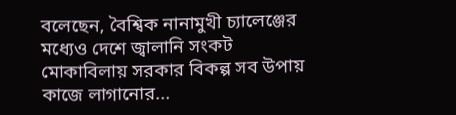বলেছেন, বৈশ্বিক নানামুখী চ্যালেঞ্জের মধ্যেও দেশে জ্বালানি সংকট মোকাবিলায় সরকার বিকল্প সব উপায় কাজে লাগানোর...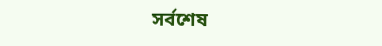সর্বশেষ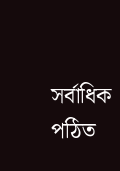সর্বাধিক পঠিত